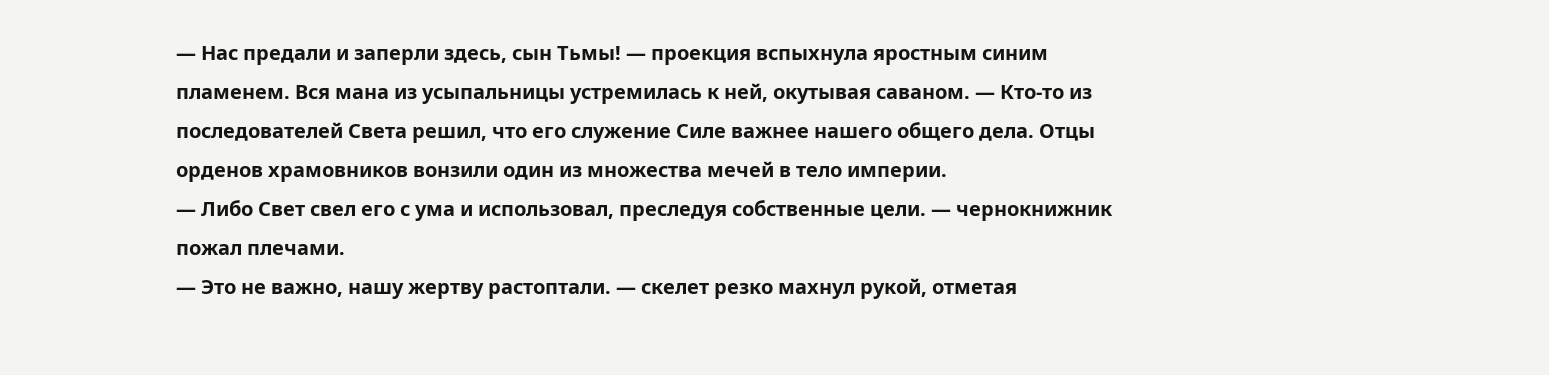— Нас предали и заперли здесь, сын Тьмы! — проекция вспыхнула яростным синим пламенем. Вся мана из усыпальницы устремилась к ней, окутывая саваном. — Кто-то из последователей Света решил, что его служение Силе важнее нашего общего дела. Отцы орденов храмовников вонзили один из множества мечей в тело империи.
— Либо Свет свел его с ума и использовал, преследуя собственные цели. — чернокнижник пожал плечами.
— Это не важно, нашу жертву растоптали. — скелет резко махнул рукой, отметая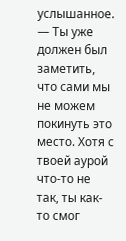услышанное. — Ты уже должен был заметить, что сами мы не можем покинуть это место. Хотя с твоей аурой что-то не так, ты как-то смог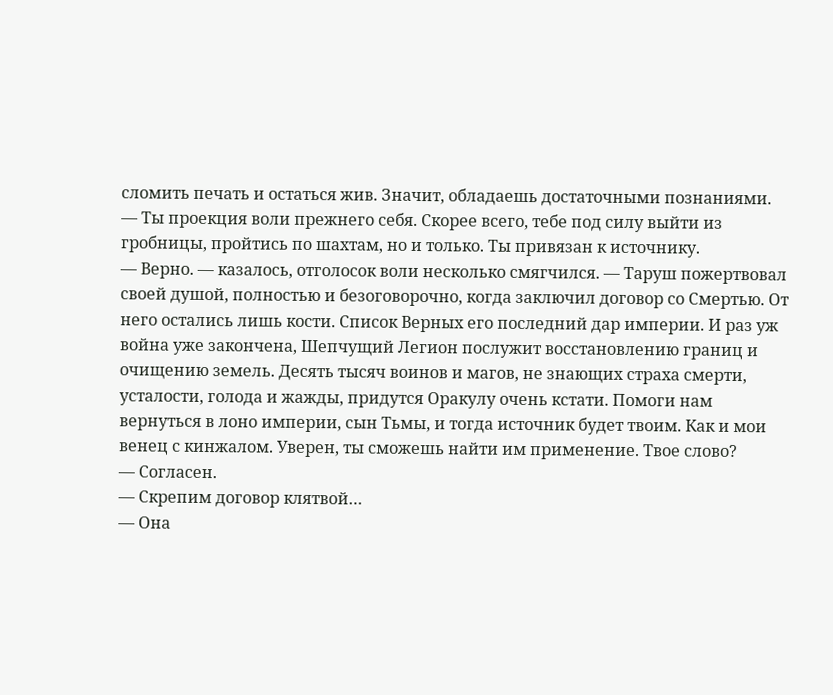сломить печать и остаться жив. Значит, обладаешь достаточными познаниями.
— Ты проекция воли прежнего себя. Скорее всего, тебе под силу выйти из гробницы, пройтись по шахтам, но и только. Ты привязан к источнику.
— Верно. — казалось, отголосок воли несколько смягчился. — Таруш пожертвовал своей душой, полностью и безоговорочно, когда заключил договор со Смертью. От него остались лишь кости. Список Верных его последний дар империи. И раз уж война уже закончена, Шепчущий Легион послужит восстановлению границ и очищению земель. Десять тысяч воинов и магов, не знающих страха смерти, усталости, голода и жажды, придутся Оракулу очень кстати. Помоги нам вернуться в лоно империи, сын Тьмы, и тогда источник будет твоим. Как и мои венец с кинжалом. Уверен, ты сможешь найти им применение. Твое слово?
— Согласен.
— Скрепим договор клятвой…
— Она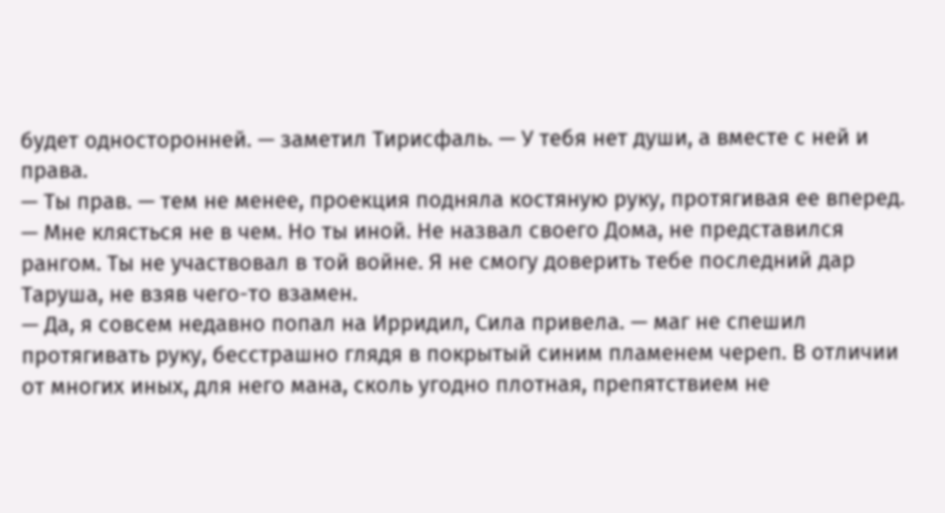будет односторонней. — заметил Тирисфаль. — У тебя нет души, а вместе с ней и права.
— Ты прав. — тем не менее, проекция подняла костяную руку, протягивая ее вперед. — Мне клясться не в чем. Но ты иной. Не назвал своего Дома, не представился рангом. Ты не участвовал в той войне. Я не смогу доверить тебе последний дар Таруша, не взяв чего-то взамен.
— Да, я совсем недавно попал на Ирридил, Сила привела. — маг не спешил протягивать руку, бесстрашно глядя в покрытый синим пламенем череп. В отличии от многих иных, для него мана, сколь угодно плотная, препятствием не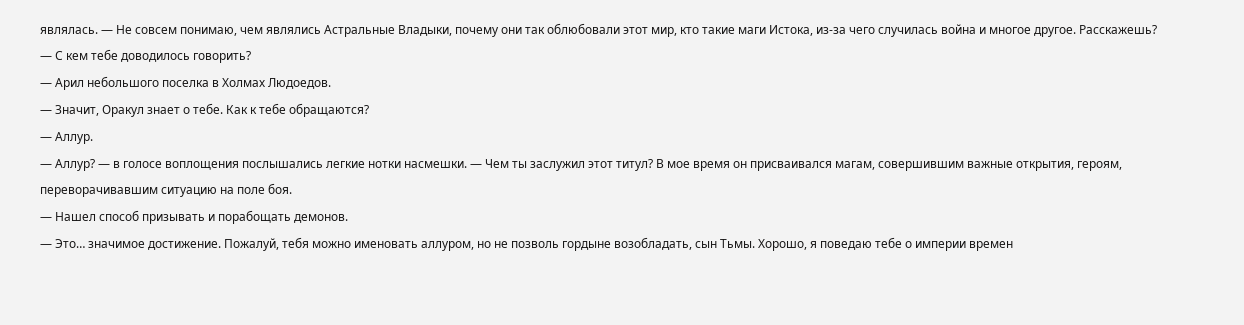являлась. — Не совсем понимаю, чем являлись Астральные Владыки, почему они так облюбовали этот мир, кто такие маги Истока, из-за чего случилась война и многое другое. Расскажешь?
— С кем тебе доводилось говорить?
— Арил небольшого поселка в Холмах Людоедов.
— Значит, Оракул знает о тебе. Как к тебе обращаются?
— Аллур.
— Аллур? — в голосе воплощения послышались легкие нотки насмешки. — Чем ты заслужил этот титул? В мое время он присваивался магам, совершившим важные открытия, героям, переворачивавшим ситуацию на поле боя.
— Нашел способ призывать и порабощать демонов.
— Это… значимое достижение. Пожалуй, тебя можно именовать аллуром, но не позволь гордыне возобладать, сын Тьмы. Хорошо, я поведаю тебе о империи времен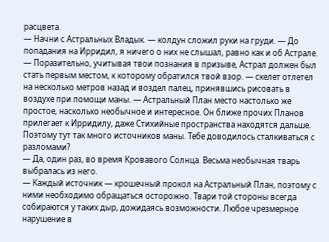расцвета.
— Начни с Астральных Владык. — колдун сложил руки на груди. — До попадания на Ирридил, я ничего о них не слышал, равно как и об Астрале.
— Поразительно, учитывая твои познания в призыве, Астрал должен был стать первым местом, к которому обратился твой взор. — скелет отлетел на несколько метров назад и воздел палец, принявшись рисовать в воздухе при помощи маны. — Астральный План место настолько же простое, насколько необычное и интересное. Он ближе прочих Планов прилегает к Ирридилу, даже Стихийные пространства находятся дальше. Поэтому тут так много источников маны. Тебе доводилось сталкиваться с разломами?
— Да, один раз, во время Кровавого Солнца. Весьма необычная тварь выбралась из него.
— Каждый источник — крошечный прокол на Астральный План, поэтому с ними необходимо обращаться осторожно. Твари той стороны всегда собираются у таких дыр, дожидаясь возможности. Любое чрезмерное нарушение в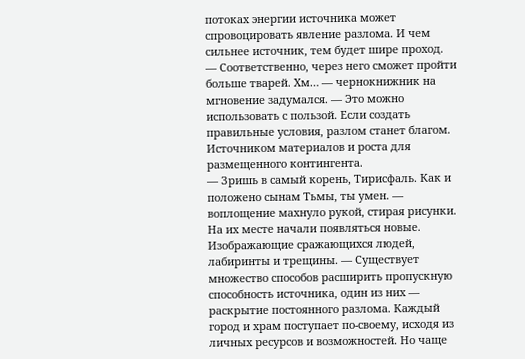потоках энергии источника может спровоцировать явление разлома. И чем сильнее источник, тем будет шире проход.
— Соответственно, через него сможет пройти больше тварей. Хм… — чернокнижник на мгновение задумался. — Это можно использовать с пользой. Если создать правильные условия, разлом станет благом. Источником материалов и роста для размещенного контингента.
— Зришь в самый корень, Тирисфаль. Как и положено сынам Тьмы, ты умен. — воплощение махнуло рукой, стирая рисунки. На их месте начали появляться новые. Изображающие сражающихся людей, лабиринты и трещины. — Существует множество способов расширить пропускную способность источника, один из них — раскрытие постоянного разлома. Каждый город и храм поступает по-своему, исходя из личных ресурсов и возможностей. Но чаще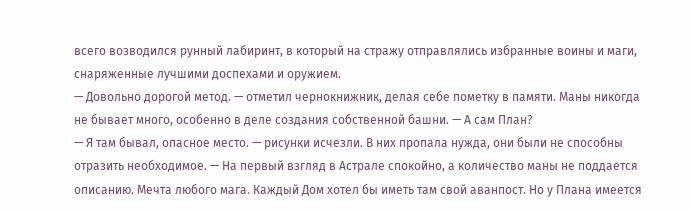всего возводился рунный лабиринт, в который на стражу отправлялись избранные воины и маги, снаряженные лучшими доспехами и оружием.
— Довольно дорогой метод. — отметил чернокнижник, делая себе пометку в памяти. Маны никогда не бывает много, особенно в деле создания собственной башни. — А сам План?
— Я там бывал, опасное место. — рисунки исчезли. В них пропала нужда, они были не способны отразить необходимое. — На первый взгляд в Астрале спокойно, а количество маны не поддается описанию. Мечта любого мага. Каждый Дом хотел бы иметь там свой аванпост. Но у Плана имеется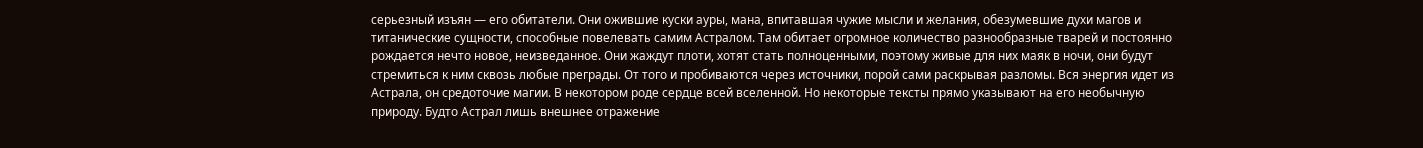серьезный изъян — его обитатели. Они ожившие куски ауры, мана, впитавшая чужие мысли и желания, обезумевшие духи магов и титанические сущности, способные повелевать самим Астралом. Там обитает огромное количество разнообразные тварей и постоянно рождается нечто новое, неизведанное. Они жаждут плоти, хотят стать полноценными, поэтому живые для них маяк в ночи, они будут стремиться к ним сквозь любые преграды. От того и пробиваются через источники, порой сами раскрывая разломы. Вся энергия идет из Астрала, он средоточие магии. В некотором роде сердце всей вселенной. Но некоторые тексты прямо указывают на его необычную природу. Будто Астрал лишь внешнее отражение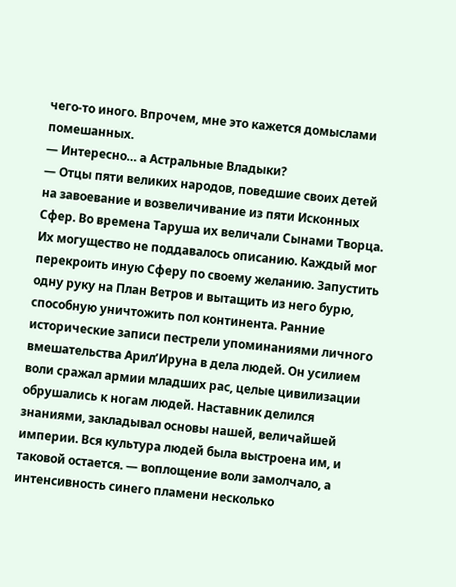чего-то иного. Впрочем, мне это кажется домыслами помешанных.
— Интересно… а Астральные Владыки?
— Отцы пяти великих народов, поведшие своих детей на завоевание и возвеличивание из пяти Исконных Сфер. Во времена Таруша их величали Сынами Творца. Их могущество не поддавалось описанию. Каждый мог перекроить иную Сферу по своему желанию. Запустить одну руку на План Ветров и вытащить из него бурю, способную уничтожить пол континента. Ранние исторические записи пестрели упоминаниями личного вмешательства Арил’Ируна в дела людей. Он усилием воли сражал армии младших рас, целые цивилизации обрушались к ногам людей. Наставник делился знаниями, закладывал основы нашей, величайшей империи. Вся культура людей была выстроена им, и таковой остается. — воплощение воли замолчало, а интенсивность синего пламени несколько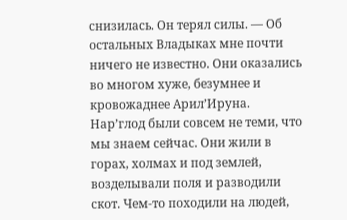снизилась. Он терял силы. — Об остальных Владыках мне почти ничего не известно. Они оказались во многом хуже, безумнее и кровожаднее Арил’Ируна. Нар’глод были совсем не теми, что мы знаем сейчас. Они жили в горах, холмах и под землей, возделывали поля и разводили скот. Чем-то походили на людей,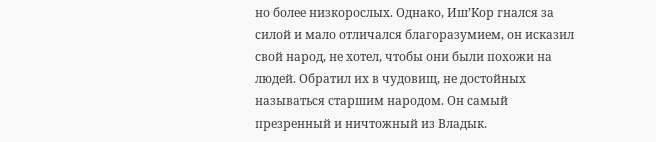но более низкорослых. Однако, Иш’Кор гнался за силой и мало отличался благоразумием, он исказил свой народ, не хотел, чтобы они были похожи на людей. Обратил их в чудовищ, не достойных называться старшим народом. Он самый презренный и ничтожный из Владык.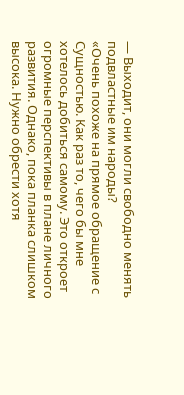— Выходит, они могли свободно менять подвластные им народы?
«Очень похоже на прямое обращение с Сущностью. Как раз то, чего бы мне хотелось добиться самому. Это откроет огромные перспективы в плане личного развития. Однако, пока планка слишком высока. Нужно обрести хотя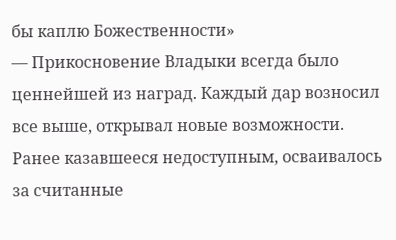бы каплю Божественности»
— Прикосновение Владыки всегда было ценнейшей из наград. Каждый дар возносил все выше, открывал новые возможности. Ранее казавшееся недоступным, осваивалось за считанные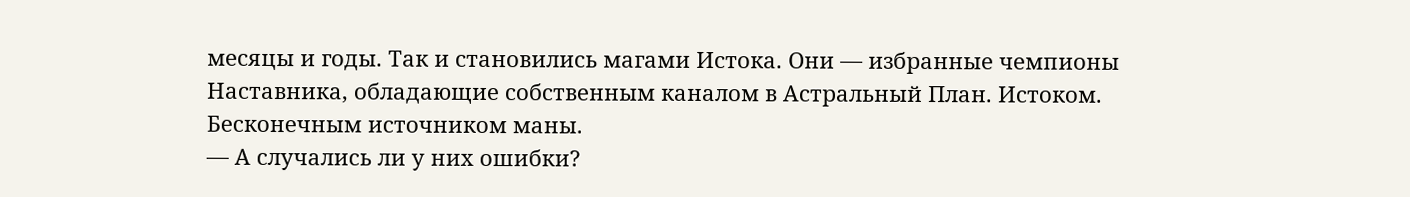месяцы и годы. Так и становились магами Истока. Они — избранные чемпионы Наставника, обладающие собственным каналом в Астральный План. Истоком. Бесконечным источником маны.
— А случались ли у них ошибки?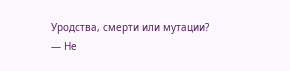Уродства, смерти или мутации?
— Не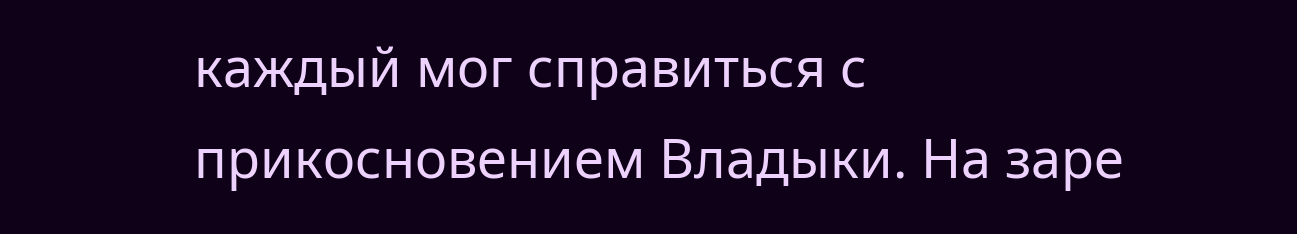каждый мог справиться с прикосновением Владыки. На заре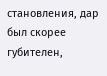становления, дар был скорее губителен,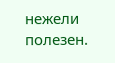нежели полезен.